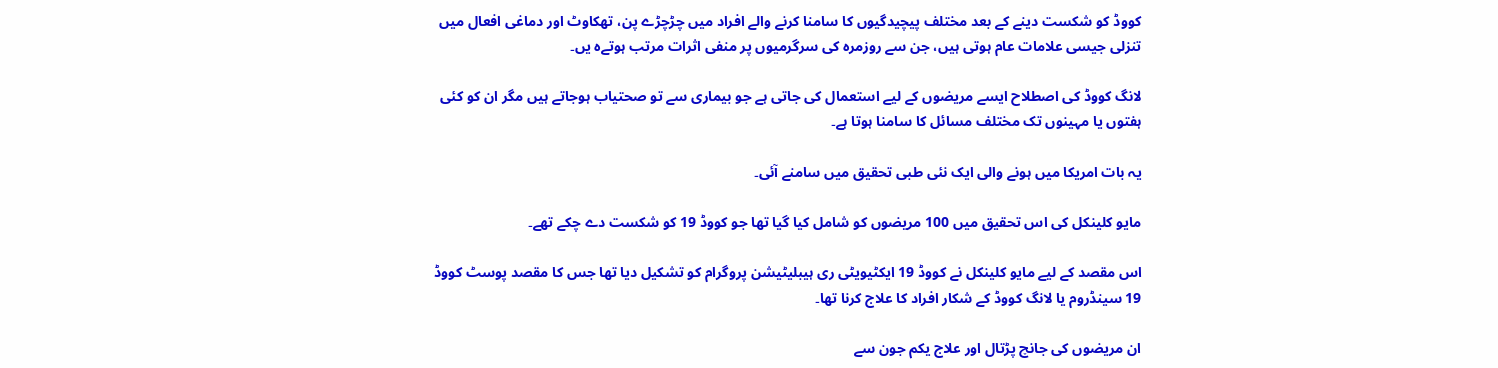کووڈ کو شکست دینے کے بعد مختلف پیچیدگیوں کا سامنا کرنے والے افراد میں چڑچڑے پن، تھکاوٹ اور دماغی افعال میں تنزلی جیسی علامات عام ہوتی ہیں، جن سے روزمرہ کی سرگرمیوں پر منفی اثرات مرتب ہوتےہ یں۔

لانگ کووڈ کی اصطلاح ایسے مریضوں کے لیے استعمال کی جاتی ہے جو بیماری سے تو صحتیاب ہوجاتے ہیں مگر ان کو کئی ہفتوں یا مہینوں تک مختلف مسائل کا سامنا ہوتا ہے۔

یہ بات امریکا میں ہونے والی ایک نئی طبی تحقیق میں سامنے آئی۔

مایو کلینکل کی اس تحقیق میں 100 مریضوں کو شامل کیا گیا تھا جو کووڈ 19 کو شکست دے چکے تھے۔

اس مقصد کے لیے مایو کلینکل نے کووڈ 19 ایکٹیویٹی ری ہیبلیٹیشن پروگرام کو تشکیل دیا تھا جس کا مقصد پوسٹ کووڈ 19 سینڈروم یا لانگ کووڈ کے شکار افراد کا علاج کرنا تھا۔

ان مریضوں کی جانچ پڑتال اور علاج یکم جون سے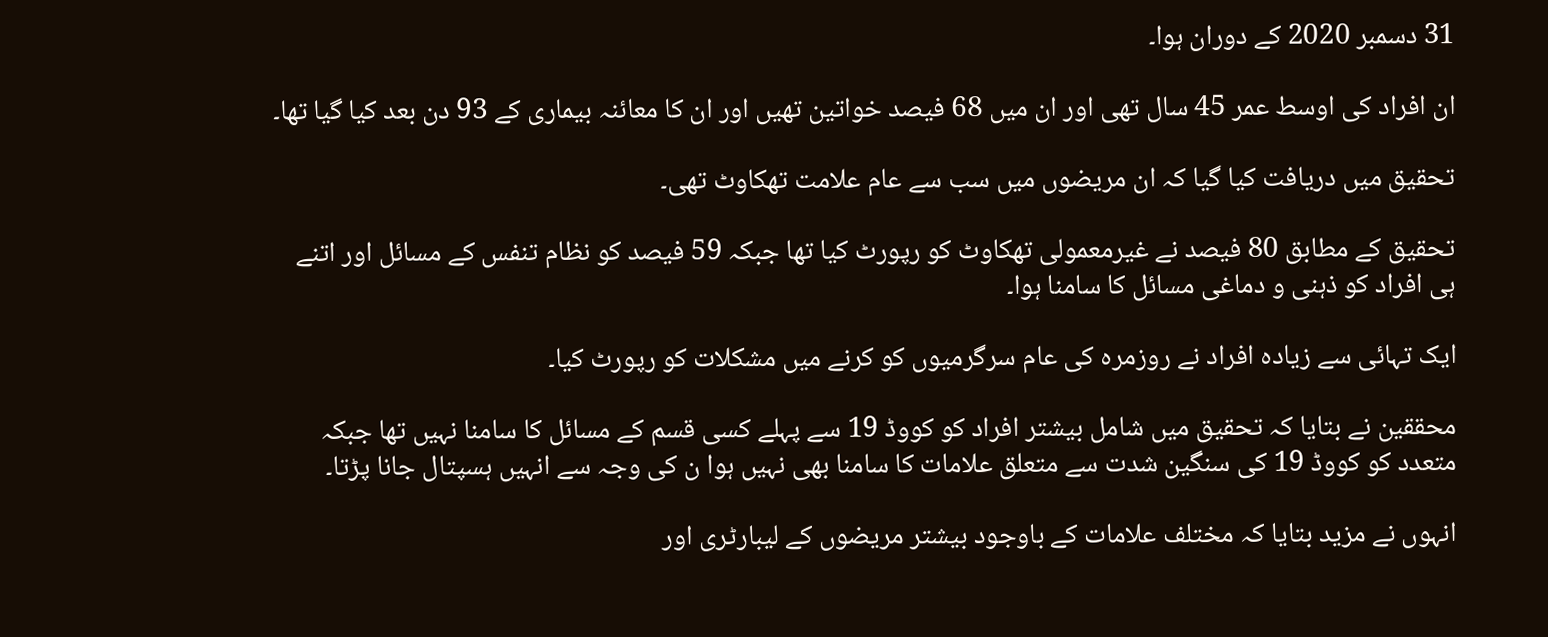31 دسمبر 2020 کے دوران ہوا۔

ان افراد کی اوسط عمر 45 سال تھی اور ان میں 68 فیصد خواتین تھیں اور ان کا معائنہ بیماری کے 93 دن بعد کیا گیا تھا۔

تحقیق میں دریافت کیا گیا کہ ان مریضوں میں سب سے عام علامت تھکاوٹ تھی۔

تحقیق کے مطابق 80 فیصد نے غیرمعمولی تھکاوٹ کو رپورٹ کیا تھا جبکہ 59 فیصد کو نظام تنفس کے مسائل اور اتنے ہی افراد کو ذہنی و دماغی مسائل کا سامنا ہوا۔

ایک تہائی سے زیادہ افراد نے روزمرہ کی عام سرگرمیوں کو کرنے میں مشکلات کو رپورٹ کیا۔

محققین نے بتایا کہ تحقیق میں شامل بیشتر افراد کو کووڈ 19 سے پہلے کسی قسم کے مسائل کا سامنا نہیں تھا جبکہ متعدد کو کووڈ 19 کی سنگین شدت سے متعلق علامات کا سامنا بھی نہیں ہوا ن کی وجہ سے انہیں ہسپتال جانا پڑتا۔

انہوں نے مزید بتایا کہ مختلف علامات کے باوجود بیشتر مریضوں کے لیبارٹری اور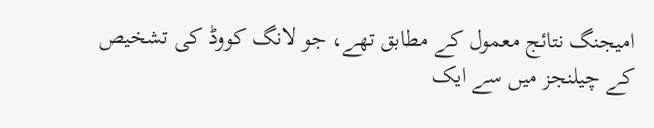امیجنگ نتائج معمول کے مطابق تھے، جو لانگ کووڈ کی تشخیص کے چیلنجز میں سے ایک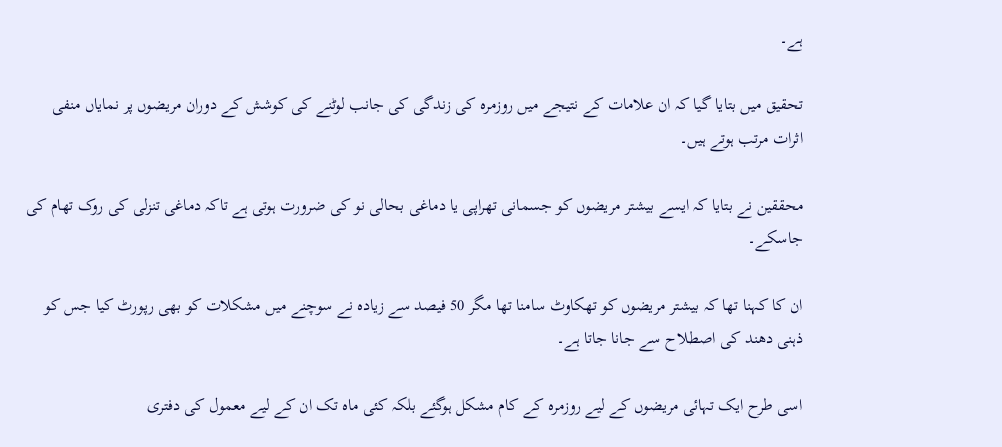ہے۔

تحقیق میں بتایا گیا کہ ان علامات کے نتیجے میں روزمرہ کی زندگی کی جانب لوٹنے کی کوشش کے دوران مریضوں پر نمایاں منفی اثرات مرتب ہوتے ہیں۔

محققین نے بتایا کہ ایسے بیشتر مریضوں کو جسمانی تھراپی یا دماغی بحالی نو کی ضرورت ہوتی ہے تاکہ دماغی تنزلی کی روک تھام کی جاسکے۔

ان کا کہنا تھا کہ بیشتر مریضوں کو تھکاوٹ سامنا تھا مگر 50 فیصد سے زیادہ نے سوچنے میں مشکلات کو بھی رپورٹ کیا جس کو ذہنی دھند کی اصطلاح سے جانا جاتا ہے۔

اسی طرح ایک تہائی مریضوں کے لیے روزمرہ کے کام مشکل ہوگئے بلکہ کئی ماہ تک ان کے لیے معمول کی دفتری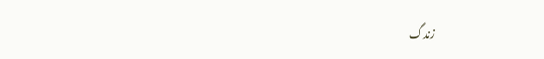زندگ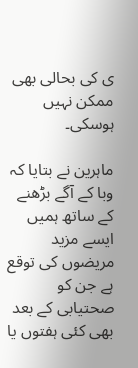ی کی بحالی بھی ممکن نہیں ہوسکی۔

ماہرین نے بتایا کہ وبا کے آگے بڑھنے کے ساتھ ہمیں ایسے مزید مریضوں کی توقع ہے جن کو صحتیابی کے بعد بھی کئی ہفتوں یا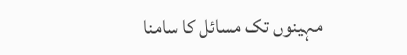مہینوں تک مسائل کا سامنا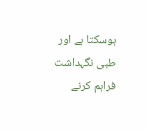ہوسکتا ہے اور طبی نگہداشت فراہم کرنے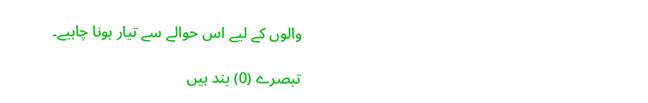والوں کے لیے اس حوالے سے تیار ہونا چاہیے۔

تبصرے (0) بند ہیں